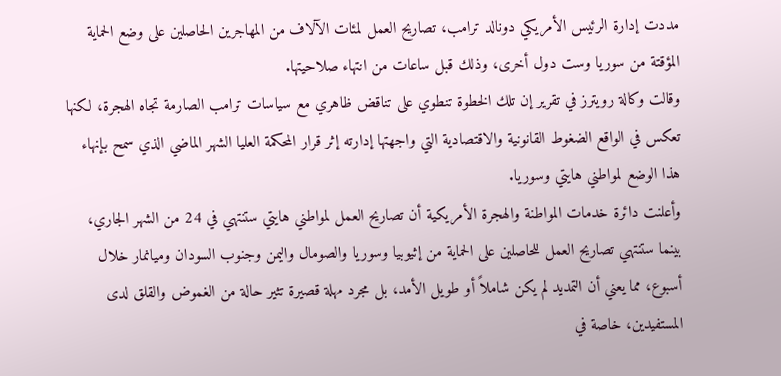مددت إدارة الرئيس الأمريكي دونالد ترامب، تصاريح العمل لمئات الآلاف من المهاجرين الحاصلين على وضع الحماية المؤقتة من سوريا وست دول أخرى، وذلك قبل ساعات من انتهاء صلاحيتها.
وقالت وكالة رويترز في تقرير إن تلك الخطوة تنطوي على تناقض ظاهري مع سياسات ترامب الصارمة تجاه الهجرة، لكنها تعكس في الواقع الضغوط القانونية والاقتصادية التي واجهتها إدارته إثر قرار المحكمة العليا الشهر الماضي الذي سمح بإنهاء هذا الوضع لمواطني هايتي وسوريا.
وأعلنت دائرة خدمات المواطنة والهجرة الأمريكية أن تصاريح العمل لمواطني هايتي ستنتهي في 24 من الشهر الجاري، بينما ستنتهي تصاريح العمل للحاصلين على الحماية من إثيوبيا وسوريا والصومال واليمن وجنوب السودان وميانمار خلال أسبوع، مما يعني أن التمديد لم يكن شاملاً أو طويل الأمد، بل مجرد مهلة قصيرة تثير حالة من الغموض والقلق لدى المستفيدين، خاصة في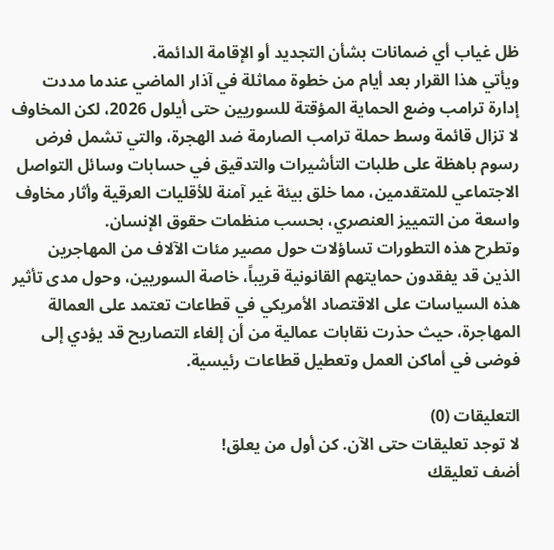ظل غياب أي ضمانات بشأن التجديد أو الإقامة الدائمة.
ويأتي هذا القرار بعد أيام من خطوة مماثلة في آذار الماضي عندما مددت إدارة ترامب وضع الحماية المؤقتة للسوريين حتى أيلول 2026، لكن المخاوف لا تزال قائمة وسط حملة ترامب الصارمة ضد الهجرة، والتي تشمل فرض رسوم باهظة على طلبات التأشيرات والتدقيق في حسابات وسائل التواصل الاجتماعي للمتقدمين، مما خلق بيئة غير آمنة للأقليات العرقية وأثار مخاوف واسعة من التمييز العنصري، بحسب منظمات حقوق الإنسان.
وتطرح هذه التطورات تساؤلات حول مصير مئات الآلاف من المهاجرين الذين قد يفقدون حمايتهم القانونية قريباً، خاصة السوريين، وحول مدى تأثير هذه السياسات على الاقتصاد الأمريكي في قطاعات تعتمد على العمالة المهاجرة، حيث حذرت نقابات عمالية من أن إلغاء التصاريح قد يؤدي إلى فوضى في أماكن العمل وتعطيل قطاعات رئيسية.

التعليقات (0)
لا توجد تعليقات حتى الآن. كن أول من يعلق!
أضف تعليقك